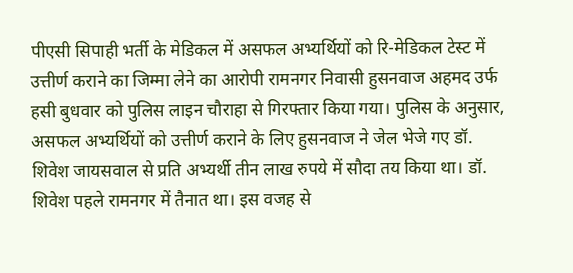पीएसी सिपाही भर्ती के मेडिकल में असफल अभ्यर्थियों को रि-मेडिकल टेस्ट में उत्तीर्ण कराने का जिम्मा लेने का आरोपी रामनगर निवासी हुसनवाज अहमद उर्फ हसी बुधवार को पुलिस लाइन चौराहा से गिरफ्तार किया गया। पुलिस के अनुसार, असफल अभ्यर्थियों को उत्तीर्ण कराने के लिए हुसनवाज ने जेल भेजे गए डॉ. शिवेश जायसवाल से प्रति अभ्यर्थी तीन लाख रुपये में सौदा तय किया था। डॉ. शिवेश पहले रामनगर में तैनात था। इस वजह से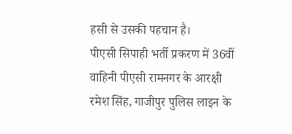हसी से उसकी पहचान है।
पीएसी सिपाही भर्ती प्रकरण में 36वीं वाहिनी पीएसी रामनगर के आरक्षी रमेश सिंह, गाजीपुर पुलिस लाइन के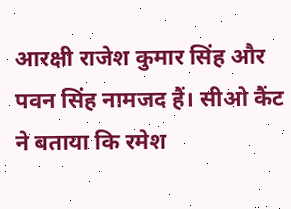आरक्षी राजेश कुमार सिंह और पवन सिंह नामजद हैं। सीओ कैंट ने बताया कि रमेश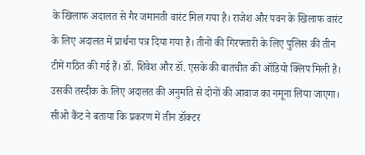के खिलाफ अदालत से गैर जमानती वारंट मिल गया है। राजेश और पवन के खिलाफ वारंट के लिए अदालत में प्रार्थना पत्र दिया गया है। तीनों की गिरफ्तारी के लिए पुलिस की तीन टीमें गठित की गई हैं। डॉ. शिवेश और डॉ. एसके की बातचीत की ऑडियो क्लिप मिली है। उसकी तस्दीक के लिए अदालत की अनुमति से दोनों की आवाज का नमूना लिया जाएगा।
सीओ कैंट ने बताया कि प्रकरण में तीन डॉक्टर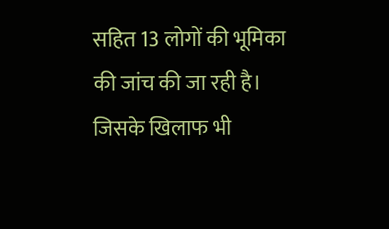सहित 13 लोगों की भूमिका की जांच की जा रही है। जिसके खिलाफ भी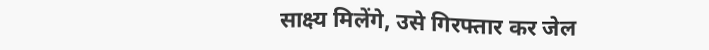साक्ष्य मिलेंगे, उसे गिरफ्तार कर जेल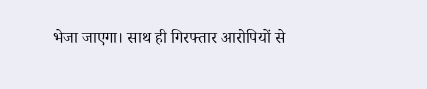भेजा जाएगा। साथ ही गिरफ्तार आरोपियों से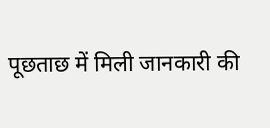पूछताछ में मिली जानकारी की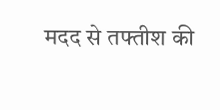मदद से तफ्तीश की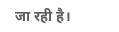जा रही है।